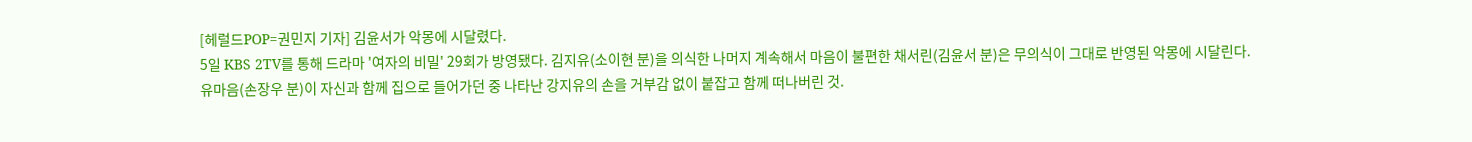[헤럴드POP=권민지 기자] 김윤서가 악몽에 시달렸다.
5일 KBS 2TV를 통해 드라마 '여자의 비밀' 29회가 방영됐다. 김지유(소이현 분)을 의식한 나머지 계속해서 마음이 불편한 채서린(김윤서 분)은 무의식이 그대로 반영된 악몽에 시달린다.
유마음(손장우 분)이 자신과 함께 집으로 들어가던 중 나타난 강지유의 손을 거부감 없이 붙잡고 함께 떠나버린 것.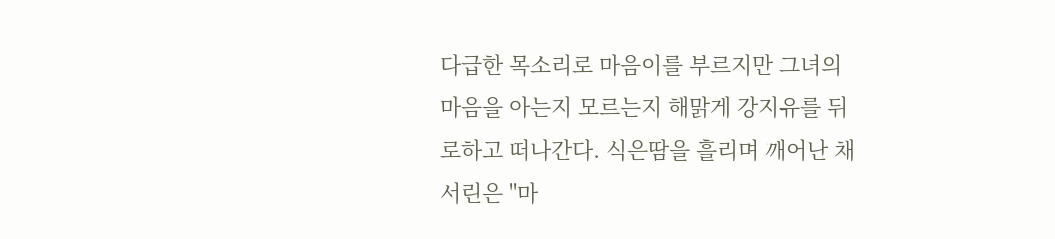다급한 목소리로 마음이를 부르지만 그녀의 마음을 아는지 모르는지 해맑게 강지유를 뒤로하고 떠나간다. 식은땀을 흘리며 깨어난 채서린은 "마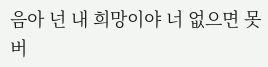음아 넌 내 희망이야 너 없으면 못버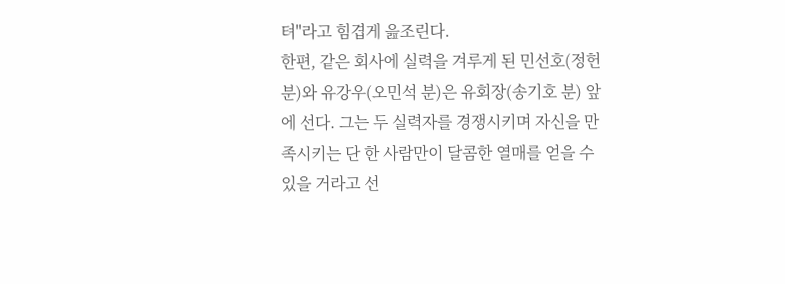텨"라고 힘겹게 읊조린다.
한편, 같은 회사에 실력을 겨루게 된 민선호(정헌 분)와 유강우(오민석 분)은 유회장(송기호 분) 앞에 선다. 그는 두 실력자를 경쟁시키며 자신을 만족시키는 단 한 사람만이 달콤한 열매를 얻을 수 있을 거라고 선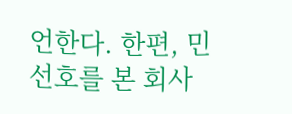언한다. 한편, 민선호를 본 회사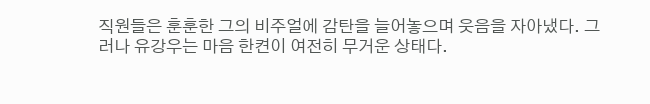직원들은 훈훈한 그의 비주얼에 감탄을 늘어놓으며 웃음을 자아냈다. 그러나 유강우는 마음 한켠이 여전히 무거운 상태다.